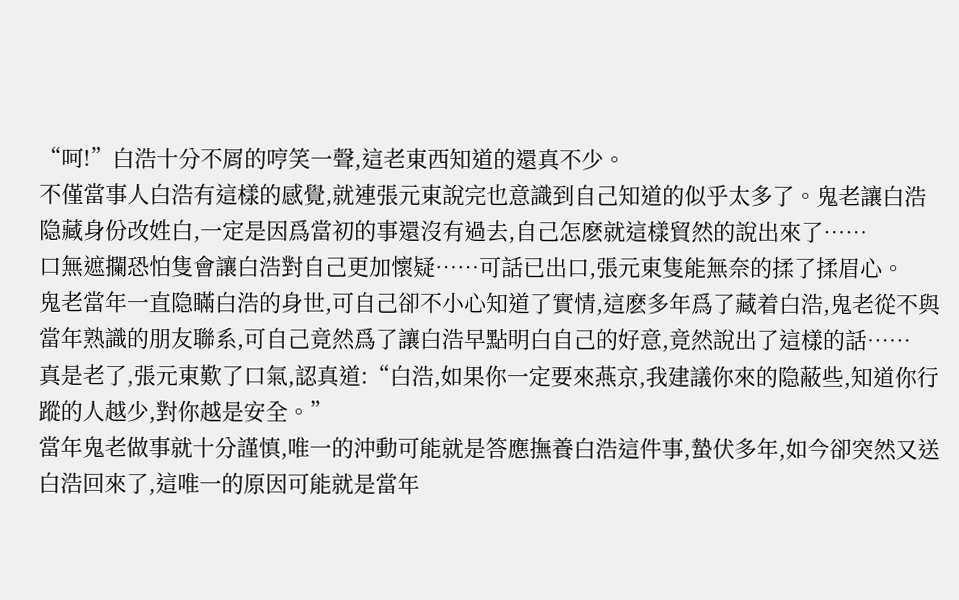“呵!”白浩十分不屑的哼笑一聲,這老東西知道的還真不少。
不僅當事人白浩有這樣的感覺,就連張元東說完也意識到自己知道的似乎太多了。鬼老讓白浩隐藏身份改姓白,一定是因爲當初的事還沒有過去,自己怎麽就這樣貿然的說出來了……
口無遮攔恐怕隻會讓白浩對自己更加懷疑……可話已出口,張元東隻能無奈的揉了揉眉心。
鬼老當年一直隐瞞白浩的身世,可自己卻不小心知道了實情,這麽多年爲了藏着白浩,鬼老從不與當年熟識的朋友聯系,可自己竟然爲了讓白浩早點明白自己的好意,竟然說出了這樣的話……
真是老了,張元東歎了口氣,認真道:“白浩,如果你一定要來燕京,我建議你來的隐蔽些,知道你行蹤的人越少,對你越是安全。”
當年鬼老做事就十分謹慎,唯一的沖動可能就是答應撫養白浩這件事,蟄伏多年,如今卻突然又送白浩回來了,這唯一的原因可能就是當年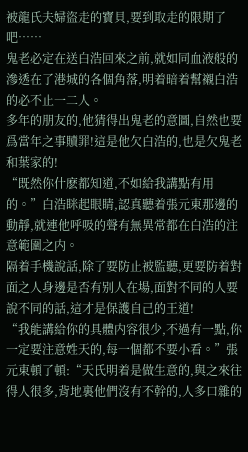被龍氏夫婦盜走的寶貝,要到取走的限期了吧……
鬼老必定在送白浩回來之前,就如同血液般的滲透在了港城的各個角落,明着暗着幫襯白浩的必不止一二人。
多年的朋友的,他猜得出鬼老的意圖,自然也要爲當年之事贖罪!這是他欠白浩的,也是欠鬼老和葉家的!
“既然你什麽都知道,不如給我講點有用的。”白浩眯起眼睛,認真聽着張元東那邊的動靜,就連他呼吸的聲有無異常都在白浩的注意範圍之内。
隔着手機說話,除了要防止被監聽,更要防着對面之人身邊是否有别人在場,面對不同的人要說不同的話,這才是保護自己的王道!
“我能講給你的具體内容很少,不過有一點,你一定要注意姓天的,每一個都不要小看。”張元東頓了頓:“天氏明着是做生意的,與之來往得人很多,背地裏他們沒有不幹的,人多口雜的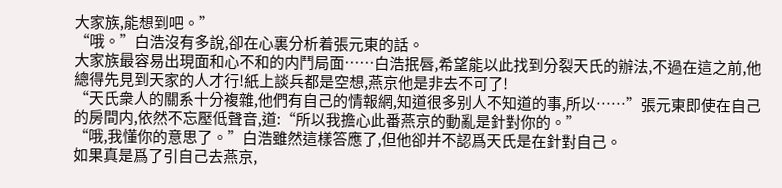大家族,能想到吧。”
“哦。”白浩沒有多說,卻在心裏分析着張元東的話。
大家族最容易出現面和心不和的内鬥局面……白浩抿唇,希望能以此找到分裂天氏的辦法,不過在這之前,他總得先見到天家的人才行!紙上談兵都是空想,燕京他是非去不可了!
“天氏衆人的關系十分複雜,他們有自己的情報網,知道很多别人不知道的事,所以……”張元東即使在自己的房間内,依然不忘壓低聲音,道:“所以我擔心此番燕京的動亂是針對你的。”
“哦,我懂你的意思了。”白浩雖然這樣答應了,但他卻并不認爲天氏是在針對自己。
如果真是爲了引自己去燕京,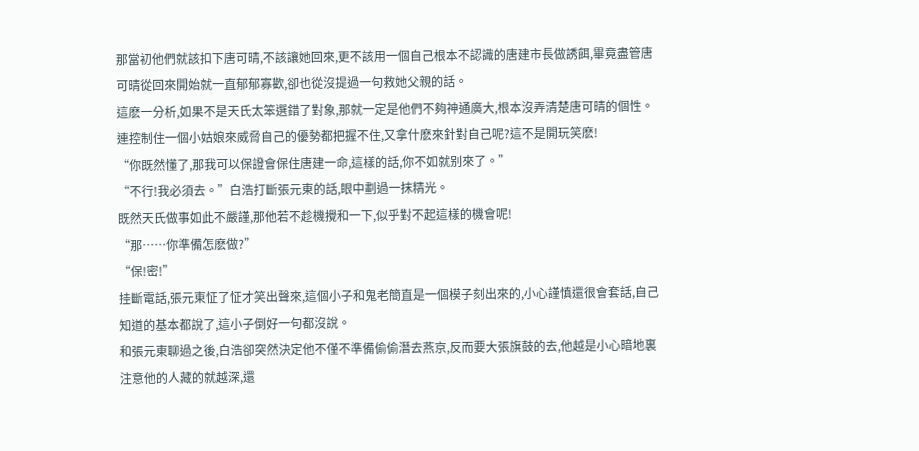那當初他們就該扣下唐可晴,不該讓她回來,更不該用一個自己根本不認識的唐建市長做誘餌,畢竟盡管唐可晴從回來開始就一直郁郁寡歡,卻也從沒提過一句救她父親的話。
這麽一分析,如果不是天氏太笨選錯了對象,那就一定是他們不夠神通廣大,根本沒弄清楚唐可晴的個性。
連控制住一個小姑娘來威脅自己的優勢都把握不住,又拿什麽來針對自己呢?這不是開玩笑麽!
“你既然懂了,那我可以保證會保住唐建一命,這樣的話,你不如就别來了。”
“不行!我必須去。”白浩打斷張元東的話,眼中劃過一抹精光。
既然天氏做事如此不嚴謹,那他若不趁機攪和一下,似乎對不起這樣的機會呢!
“那……你準備怎麽做?”
“保!密!”
挂斷電話,張元東怔了怔才笑出聲來,這個小子和鬼老簡直是一個模子刻出來的,小心謹慎還很會套話,自己知道的基本都說了,這小子倒好一句都沒說。
和張元東聊過之後,白浩卻突然決定他不僅不準備偷偷潛去燕京,反而要大張旗鼓的去,他越是小心暗地裏注意他的人藏的就越深,還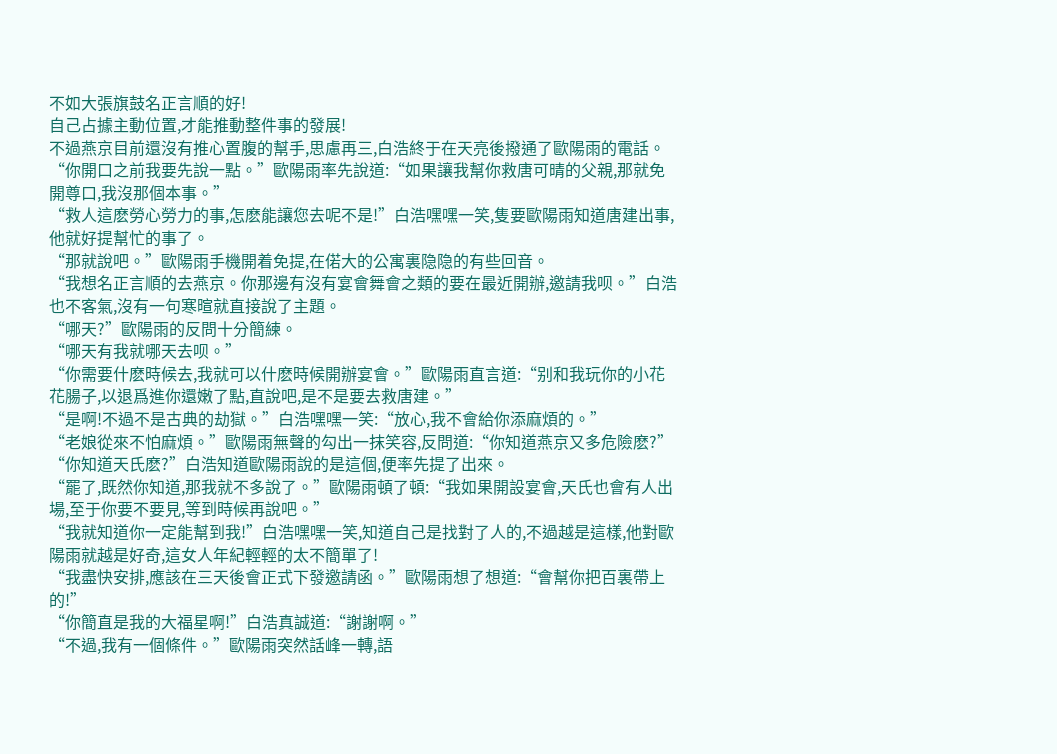不如大張旗鼓名正言順的好!
自己占據主動位置,才能推動整件事的發展!
不過燕京目前還沒有推心置腹的幫手,思慮再三,白浩終于在天亮後撥通了歐陽雨的電話。
“你開口之前我要先說一點。”歐陽雨率先說道:“如果讓我幫你救唐可晴的父親,那就免開尊口,我沒那個本事。”
“救人這麽勞心勞力的事,怎麽能讓您去呢不是!”白浩嘿嘿一笑,隻要歐陽雨知道唐建出事,他就好提幫忙的事了。
“那就說吧。”歐陽雨手機開着免提,在偌大的公寓裏隐隐的有些回音。
“我想名正言順的去燕京。你那邊有沒有宴會舞會之類的要在最近開辦,邀請我呗。”白浩也不客氣,沒有一句寒暄就直接說了主題。
“哪天?”歐陽雨的反問十分簡練。
“哪天有我就哪天去呗。”
“你需要什麽時候去,我就可以什麽時候開辦宴會。”歐陽雨直言道:“别和我玩你的小花花腸子,以退爲進你還嫩了點,直說吧,是不是要去救唐建。”
“是啊!不過不是古典的劫獄。”白浩嘿嘿一笑:“放心,我不會給你添麻煩的。”
“老娘從來不怕麻煩。”歐陽雨無聲的勾出一抹笑容,反問道:“你知道燕京又多危險麽?”
“你知道天氏麽?”白浩知道歐陽雨說的是這個,便率先提了出來。
“罷了,既然你知道,那我就不多說了。”歐陽雨頓了頓:“我如果開設宴會,天氏也會有人出場,至于你要不要見,等到時候再說吧。”
“我就知道你一定能幫到我!”白浩嘿嘿一笑,知道自己是找對了人的,不過越是這樣,他對歐陽雨就越是好奇,這女人年紀輕輕的太不簡單了!
“我盡快安排,應該在三天後會正式下發邀請函。”歐陽雨想了想道:“會幫你把百裏帶上的!”
“你簡直是我的大福星啊!”白浩真誠道:“謝謝啊。”
“不過,我有一個條件。”歐陽雨突然話峰一轉,語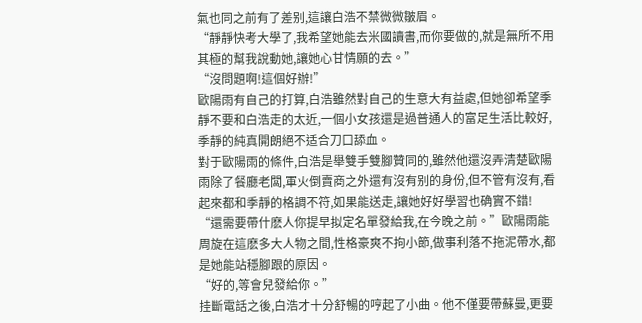氣也同之前有了差别,這讓白浩不禁微微皺眉。
“靜靜快考大學了,我希望她能去米國讀書,而你要做的,就是無所不用其極的幫我說動她,讓她心甘情願的去。”
“沒問題啊!這個好辦!”
歐陽雨有自己的打算,白浩雖然對自己的生意大有益處,但她卻希望季靜不要和白浩走的太近,一個小女孩還是過普通人的富足生活比較好,季靜的純真開朗絕不适合刀口舔血。
對于歐陽雨的條件,白浩是舉雙手雙腳贊同的,雖然他還沒弄清楚歐陽雨除了餐廳老闆,軍火倒賣商之外還有沒有别的身份,但不管有沒有,看起來都和季靜的格調不符,如果能送走,讓她好好學習也确實不錯!
“還需要帶什麽人你提早拟定名單發給我,在今晚之前。”歐陽雨能周旋在這麽多大人物之間,性格豪爽不拘小節,做事利落不拖泥帶水,都是她能站穩腳跟的原因。
“好的,等會兒發給你。”
挂斷電話之後,白浩才十分舒暢的哼起了小曲。他不僅要帶蘇曼,更要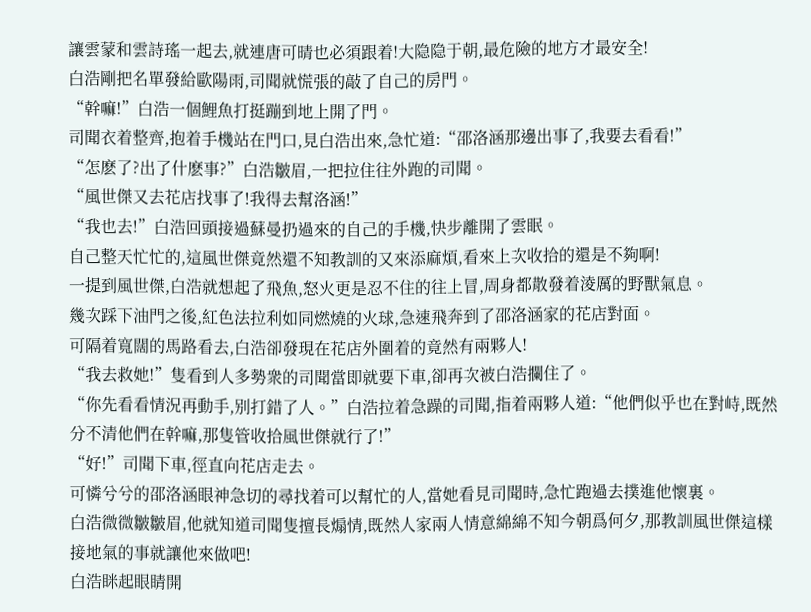讓雲蒙和雲詩瑤一起去,就連唐可晴也必須跟着!大隐隐于朝,最危險的地方才最安全!
白浩剛把名單發給歐陽雨,司聞就慌張的敲了自己的房門。
“幹嘛!”白浩一個鯉魚打挺蹦到地上開了門。
司聞衣着整齊,抱着手機站在門口,見白浩出來,急忙道:“邵洛涵那邊出事了,我要去看看!”
“怎麽了?出了什麽事?”白浩皺眉,一把拉住往外跑的司聞。
“風世傑又去花店找事了!我得去幫洛涵!”
“我也去!”白浩回頭接過蘇曼扔過來的自己的手機,快步離開了雲眠。
自己整天忙忙的,這風世傑竟然還不知教訓的又來添麻煩,看來上次收拾的還是不夠啊!
一提到風世傑,白浩就想起了飛魚,怒火更是忍不住的往上冒,周身都散發着淩厲的野獸氣息。
幾次踩下油門之後,紅色法拉利如同燃燒的火球,急速飛奔到了邵洛涵家的花店對面。
可隔着寬闊的馬路看去,白浩卻發現在花店外圍着的竟然有兩夥人!
“我去救她!”隻看到人多勢衆的司聞當即就要下車,卻再次被白浩攔住了。
“你先看看情況再動手,别打錯了人。”白浩拉着急躁的司聞,指着兩夥人道:“他們似乎也在對峙,既然分不清他們在幹嘛,那隻管收拾風世傑就行了!”
“好!”司聞下車,徑直向花店走去。
可憐兮兮的邵洛涵眼神急切的尋找着可以幫忙的人,當她看見司聞時,急忙跑過去撲進他懷裏。
白浩微微皺皺眉,他就知道司聞隻擅長煽情,既然人家兩人情意綿綿不知今朝爲何夕,那教訓風世傑這樣接地氣的事就讓他來做吧!
白浩眯起眼睛開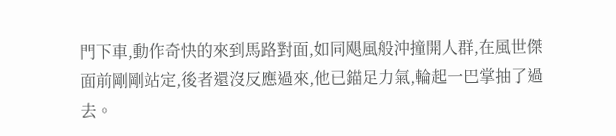門下車,動作奇快的來到馬路對面,如同飓風般沖撞開人群,在風世傑面前剛剛站定,後者還沒反應過來,他已錨足力氣,輪起一巴掌抽了過去。